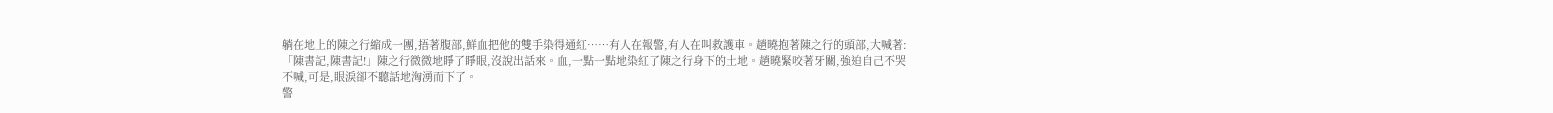躺在地上的陳之行縮成一團,捂著腹部,鮮血把他的雙手染得通紅……有人在報警,有人在叫救護車。趙曉抱著陳之行的頭部,大喊著:「陳書記,陳書記!」陳之行微微地睜了睜眼,沒說出話來。血,一點一點地染紅了陳之行身下的土地。趙曉緊咬著牙關,強迫自己不哭不喊,可是,眼淚卻不聽話地洶湧而下了。
警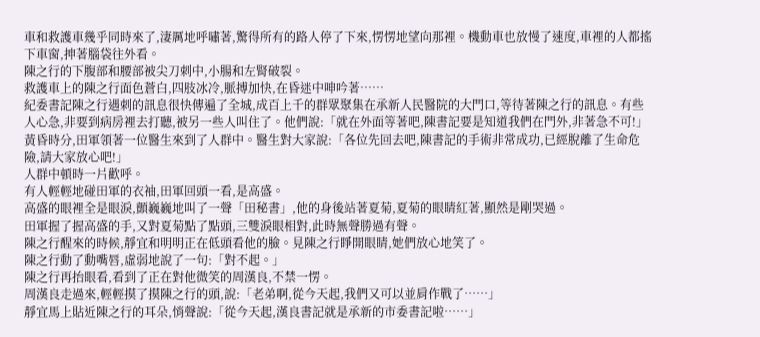車和救護車幾乎同時來了,淒厲地呼嘯著,驚得所有的路人停了下來,愣愣地望向那裡。機動車也放慢了速度,車裡的人都搖下車窗,抻著腦袋往外看。
陳之行的下腹部和腰部被尖刀刺中,小腸和左腎破裂。
救護車上的陳之行面色蒼白,四肢冰冷,脈搏加快,在昏迷中呻吟著……
紀委書記陳之行遇刺的訊息很快傳遍了全城,成百上千的群眾聚集在承新人民醫院的大門口,等待著陳之行的訊息。有些人心急,非要到病房裡去打聽,被另一些人叫住了。他們說:「就在外面等著吧,陳書記要是知道我們在門外,非著急不可!」
黃昏時分,田軍領著一位醫生來到了人群中。醫生對大家說:「各位先回去吧,陳書記的手術非常成功,已經脫離了生命危險,請大家放心吧!」
人群中頓時一片歡呼。
有人輕輕地碰田軍的衣袖,田軍回頭一看,是高盛。
高盛的眼裡全是眼淚,顫巍巍地叫了一聲「田秘書」,他的身後站著夏菊,夏菊的眼睛紅著,顯然是剛哭過。
田軍握了握高盛的手,又對夏菊點了點頭,三雙淚眼相對,此時無聲勝過有聲。
陳之行醒來的時候,靜宜和明明正在低頭看他的臉。見陳之行睜開眼睛,她們放心地笑了。
陳之行動了動嘴唇,虛弱地說了一句:「對不起。」
陳之行再抬眼看,看到了正在對他微笑的周漢良,不禁一愣。
周漢良走過來,輕輕摸了摸陳之行的頭,說:「老弟啊,從今天起,我們又可以並肩作戰了……」
靜宜馬上貼近陳之行的耳朵,悄聲說:「從今天起,漢良書記就是承新的市委書記啦……」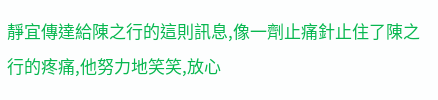靜宜傳達給陳之行的這則訊息,像一劑止痛針止住了陳之行的疼痛,他努力地笑笑,放心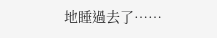地睡過去了……